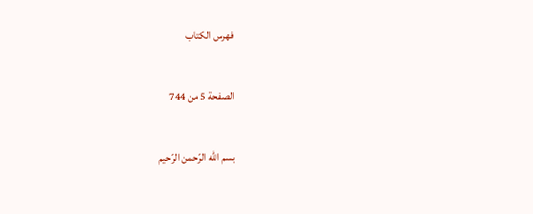فهرس الكتاب

الصفحة 5 من 744

بسم الله الرّحمن الرّحيم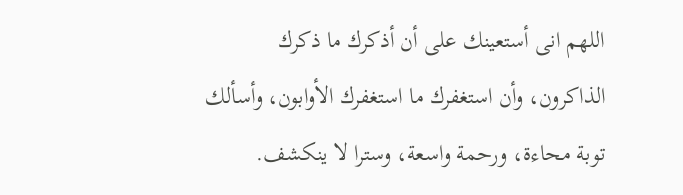اللهم انى أستعينك على أن أذكرك ما ذكرك الذاكرون، وأن استغفرك ما استغفرك الأوابون، وأسألك توبة محاءة، ورحمة واسعة، وسترا لا ينكشف.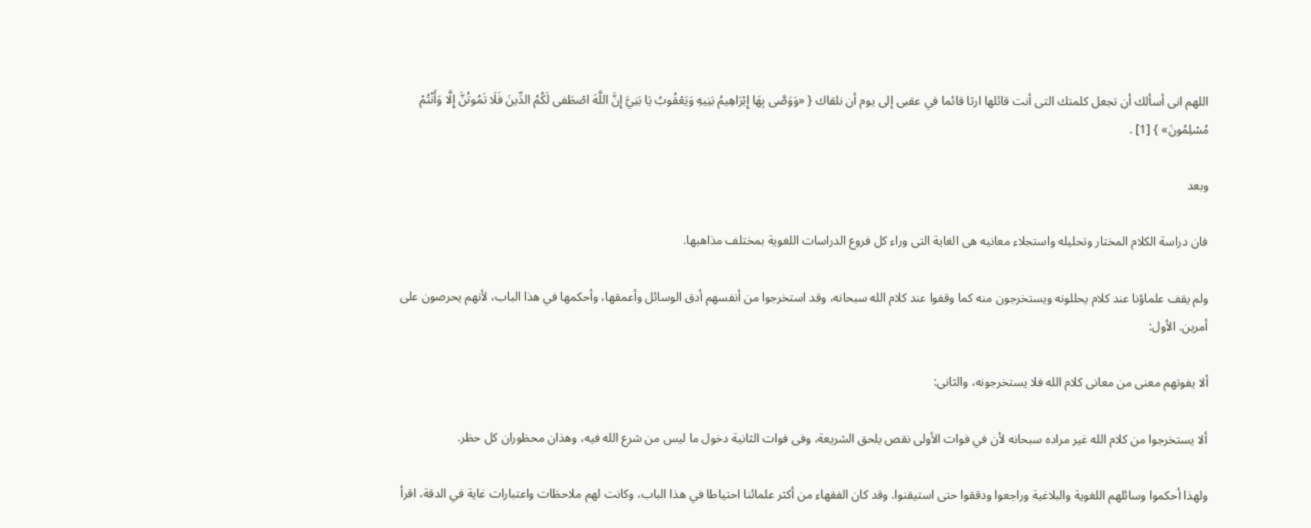اللهم انى أسألك أن تجعل كلمتك التى أنت قائلها ارثا قائما في عقبى إلى يوم أن نلقاك { «وَوَصَّى بِهَا إِبْرَاهِيمُ بَنِيهِ وَيَعْقُوبُ يَا بَنِيَّ إِنَّ اللَّهَ اصْطَفى لَكُمُ الدِّينَ فَلَا تَمُوتُنَّ إِلَّا وَأَنْتُمْ مُسْلِمُونَ» } [1] .

وبعد

فان دراسة الكلام المختار وتحليله واستجلاء معانيه هى الغاية التى وراء كل فروع الدراسات اللغوية بمختلف مذاهبها.

ولم يقف علماؤنا عند كلام يحللونه ويستخرجون منه كما وقفوا عند كلام الله سبحانه، وقد استخرجوا من أنفسهم أدق الوسائل وأعمقها، وأحكمها في هذا الباب، لأنهم يحرصون على أمرين. الأول:

ألا يفوتهم معنى من معانى كلام الله فلا يستخرجونه، والثانى:

ألا يستخرجوا من كلام الله غير مراده سبحانه لأن في فوات الأولى نقص يلحق الشريعة، وفى فوات الثانية دخول ما ليس من شرع الله فيه، وهذان محظوران كل حظر.

ولهذا أحكموا وسائلهم اللغوية والبلاغية وراجعوا ودققوا حتى استيقنوا. وقد كان الفقهاء من أكثر علمائنا احتياطا في هذا الباب، وكانت لهم ملاحظات واعتبارات غاية في الدقة، اقرأ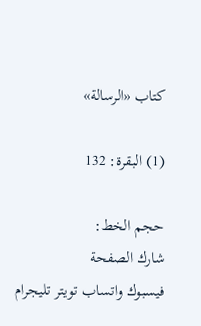كتاب «الرسالة»

(1) البقرة: 132

حجم الخط:
شارك الصفحة
فيسبوك واتساب تويتر تليجرام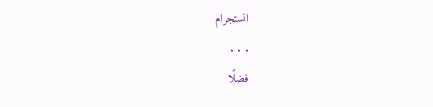انستجرام
. . .
فضلًا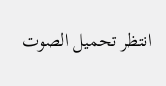انتظر تحميل الصوت